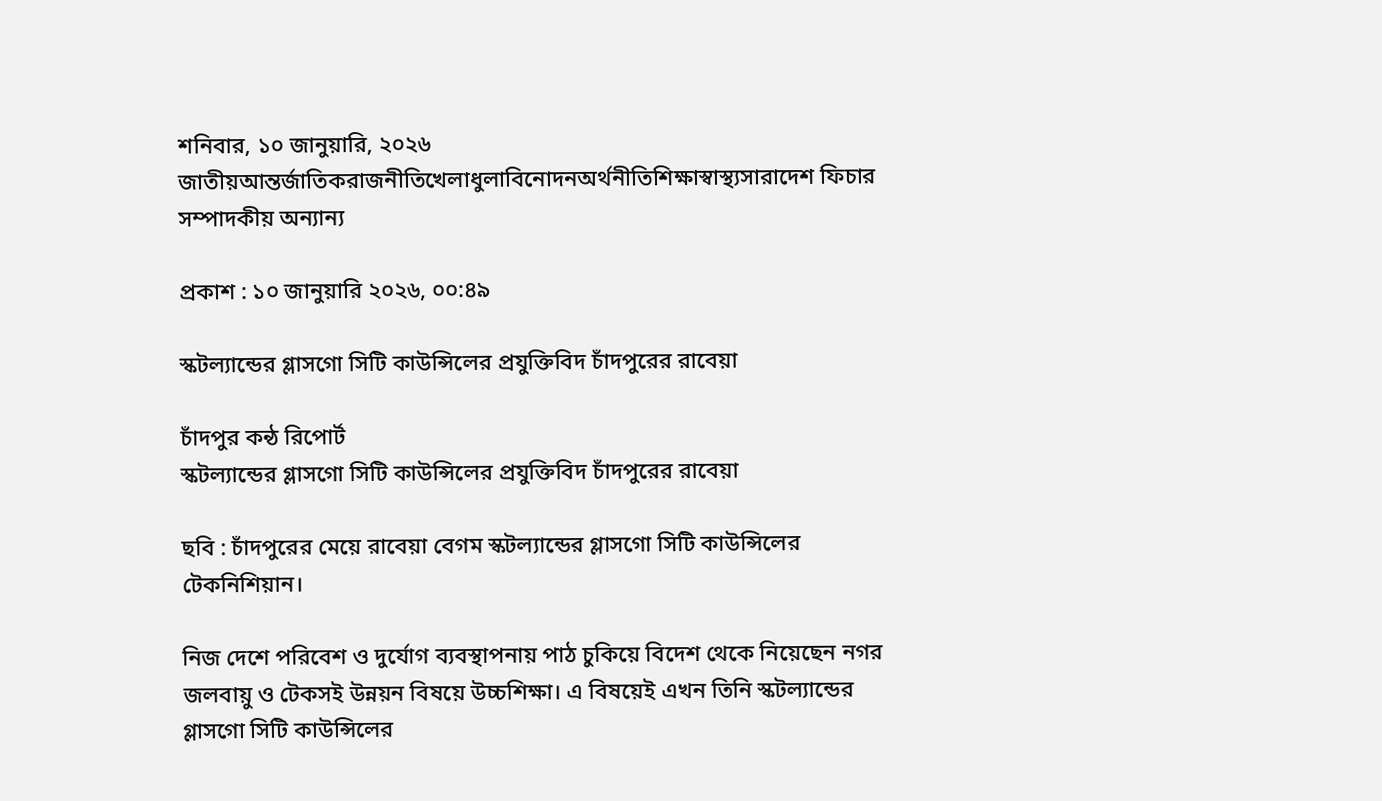শনিবার, ১০ জানুয়ারি, ২০২৬
জাতীয়আন্তর্জাতিকরাজনীতিখেলাধুলাবিনোদনঅর্থনীতিশিক্ষাস্বাস্থ্যসারাদেশ ফিচার সম্পাদকীয় অন্যান্য

প্রকাশ : ১০ জানুয়ারি ২০২৬, ০০:৪৯

স্কটল্যান্ডের গ্লাসগো সিটি কাউন্সিলের প্রযুক্তিবিদ চাঁদপুরের রাবেয়া

চাঁদপুর কন্ঠ রিপোর্ট
স্কটল্যান্ডের গ্লাসগো সিটি কাউন্সিলের প্রযুক্তিবিদ চাঁদপুরের রাবেয়া

ছবি : চাঁদপুরের মেয়ে রাবেয়া বেগম স্কটল্যান্ডের গ্লাসগো সিটি কাউন্সিলের টেকনিশিয়ান।

নিজ দেশে পরিবেশ ও দুর্যোগ ব্যবস্থাপনায় পাঠ চুকিয়ে বিদেশ থেকে নিয়েছেন নগর জলবায়ু ও টেকসই উন্নয়ন বিষয়ে উচ্চশিক্ষা। এ বিষয়েই এখন তিনি স্কটল্যান্ডের গ্লাসগো সিটি কাউন্সিলের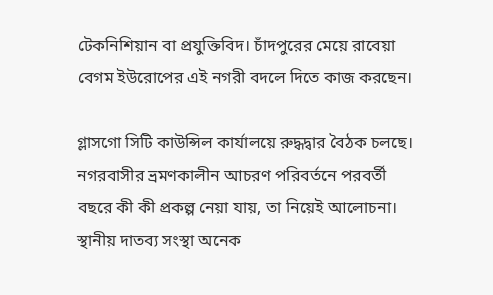টেকনিশিয়ান বা প্রযুক্তিবিদ। চাঁদপুরের মেয়ে রাবেয়া বেগম ইউরোপের এই নগরী বদলে দিতে কাজ করছেন।

গ্লাসগো সিটি কাউন্সিল কার্যালয়ে রুদ্ধদ্বার বৈঠক চলছে। নগরবাসীর ভ্রমণকালীন আচরণ পরিবর্তনে পরবর্তী বছরে কী কী প্রকল্প নেয়া যায়, তা নিয়েই আলোচনা। স্থানীয় দাতব্য সংস্থা অনেক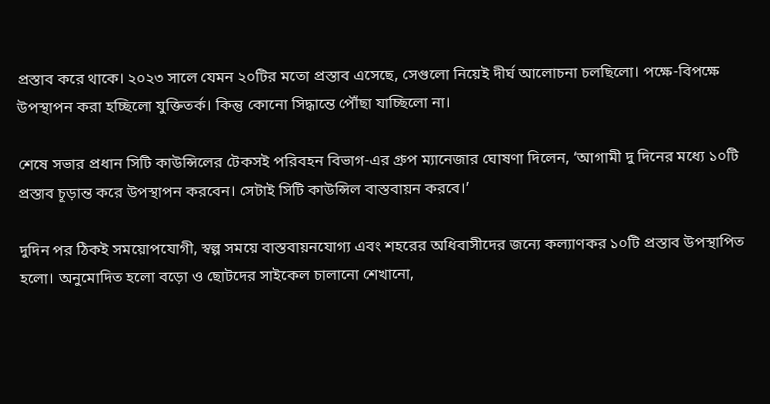প্রস্তাব করে থাকে। ২০২৩ সালে যেমন ২০টির মতো প্রস্তাব এসেছে, সেগুলো নিয়েই দীর্ঘ আলোচনা চলছিলো। পক্ষে-বিপক্ষে উপস্থাপন করা হচ্ছিলো যুক্তিতর্ক। কিন্তু কোনো সিদ্ধান্তে পৌঁছা যাচ্ছিলো না।

শেষে সভার প্রধান সিটি কাউন্সিলের টেকসই পরিবহন বিভাগ-এর গ্রুপ ম্যানেজার ঘোষণা দিলেন, ‘আগামী দু দিনের মধ্যে ১০টি প্রস্তাব চূড়ান্ত করে উপস্থাপন করবেন। সেটাই সিটি কাউন্সিল বাস্তবায়ন করবে।’

দুদিন পর ঠিকই সময়োপযোগী, স্বল্প সময়ে বাস্তবায়নযোগ্য এবং শহরের অধিবাসীদের জন্যে কল্যাণকর ১০টি প্রস্তাব উপস্থাপিত হলো। অনুমোদিত হলো বড়ো ও ছোটদের সাইকেল চালানো শেখানো,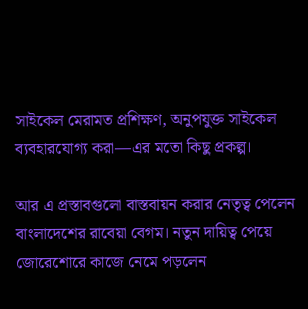সাইকেল মেরামত প্রশিক্ষণ, অনুপযুক্ত সাইকেল ব্যবহারযোগ্য করা—এর মতো কিছু প্রকল্প।

আর এ প্রস্তাবগুলো বাস্তবায়ন করার নেতৃত্ব পেলেন বাংলাদেশের রাবেয়া বেগম। নতুন দায়িত্ব পেয়ে জোরেশোরে কাজে নেমে পড়লেন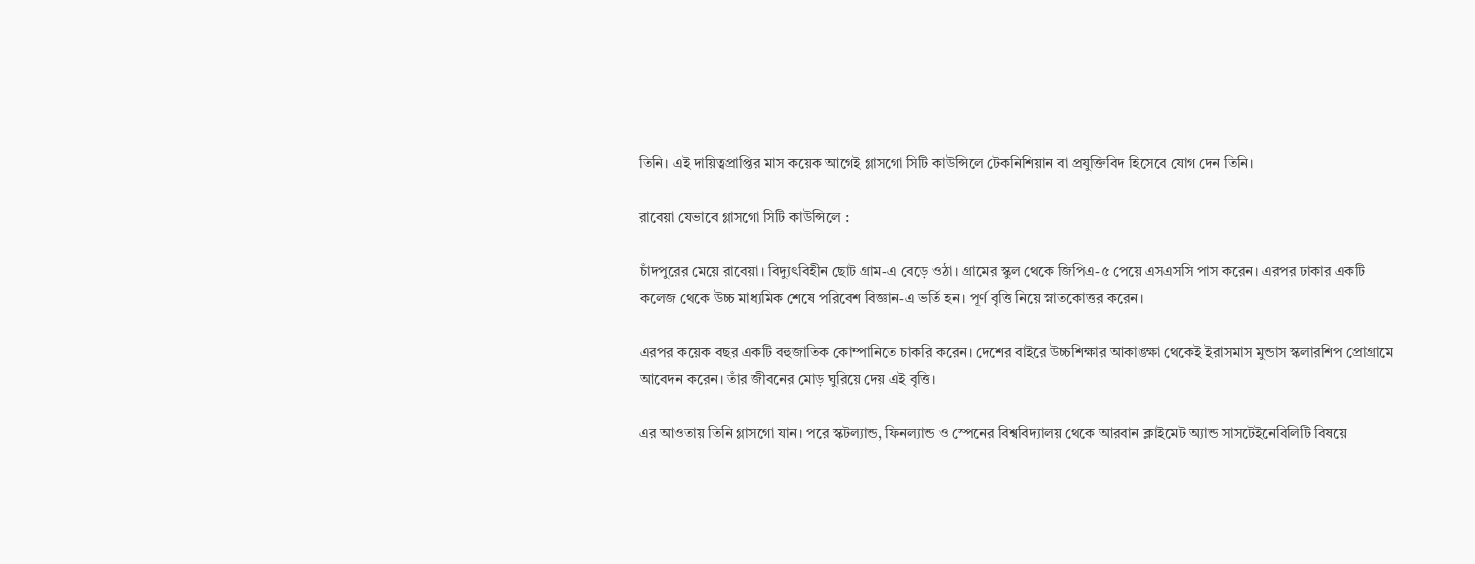তিনি। এই দায়িত্বপ্রাপ্তির মাস কয়েক আগেই গ্লাসগো সিটি কাউন্সিলে টেকনিশিয়ান বা প্রযুক্তিবিদ হিসেবে যোগ দেন তিনি।

রাবেয়া যেভাবে গ্লাসগো সিটি কাউন্সিলে :

চাঁদপুরের মেয়ে রাবেয়া। বিদ্যুৎবিহীন ছোট গ্রাম-এ বেড়ে ওঠা। গ্রামের স্কুল থেকে জিপিএ-৫ পেয়ে এসএসসি পাস করেন। এরপর ঢাকার একটি কলেজ থেকে উচ্চ মাধ্যমিক শেষে পরিবেশ বিজ্ঞান-এ ভর্তি হন। পূর্ণ বৃত্তি নিয়ে স্নাতকোত্তর করেন।

এরপর কয়েক বছর একটি বহুজাতিক কোম্পানিতে চাকরি করেন। দেশের বাইরে উচ্চশিক্ষার আকাঙ্ক্ষা থেকেই ইরাসমাস মুন্ডাস স্কলারশিপ প্রোগ্রামে আবেদন করেন। তাঁর জীবনের মোড় ঘুরিয়ে দেয় এই বৃত্তি।

এর আওতায় তিনি গ্লাসগো যান। পরে স্কটল্যান্ড, ফিনল্যান্ড ও স্পেনের বিশ্ববিদ্যালয় থেকে আরবান ক্লাইমেট অ্যান্ড সাসটেইনেবিলিটি বিষয়ে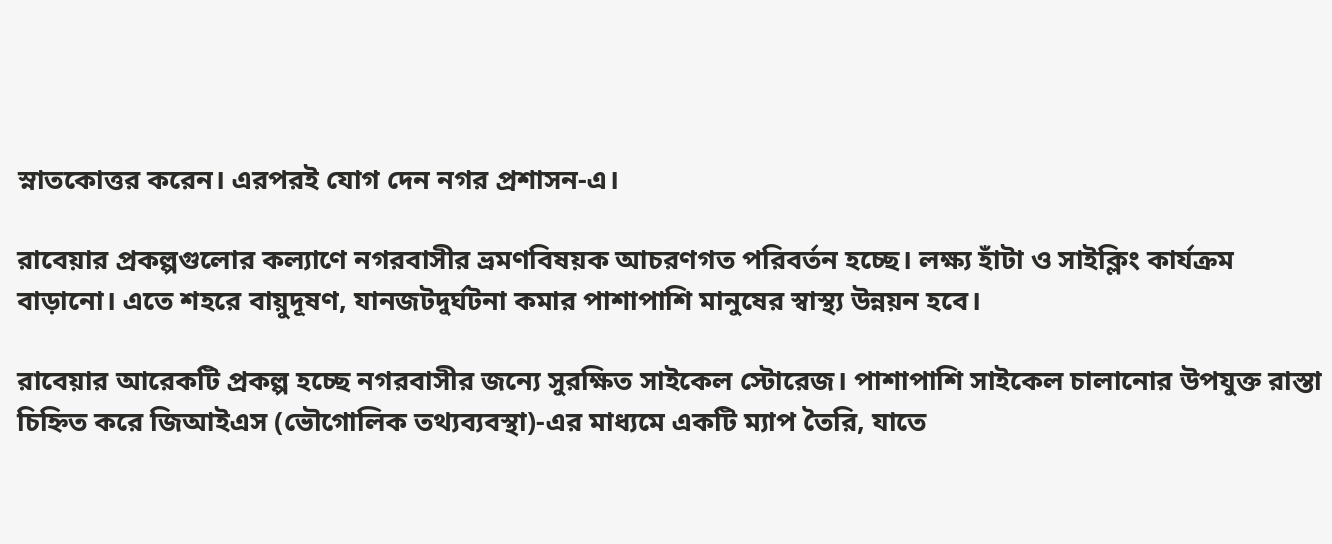স্নাতকোত্তর করেন। এরপরই যোগ দেন নগর প্রশাসন-এ।

রাবেয়ার প্রকল্পগুলোর কল্যাণে নগরবাসীর ভ্রমণবিষয়ক আচরণগত পরিবর্তন হচ্ছে। লক্ষ্য হাঁটা ও সাইক্লিং কার্যক্রম বাড়ানো। এতে শহরে বায়ুদূষণ, যানজটদুর্ঘটনা কমার পাশাপাশি মানুষের স্বাস্থ্য উন্নয়ন হবে।

রাবেয়ার আরেকটি প্রকল্প হচ্ছে নগরবাসীর জন্যে সুরক্ষিত সাইকেল স্টোরেজ। পাশাপাশি সাইকেল চালানোর উপযুক্ত রাস্তা চিহ্নিত করে জিআইএস (ভৌগোলিক তথ্যব্যবস্থা)-এর মাধ্যমে একটি ম্যাপ তৈরি, যাতে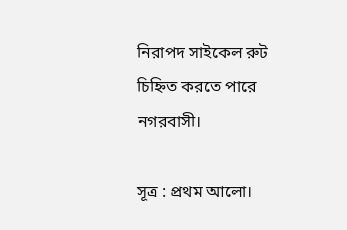নিরাপদ সাইকেল রুট চিহ্নিত করতে পারে নগরবাসী।

সূত্র : প্রথম আলো।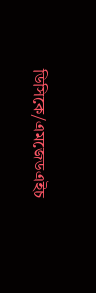ডিসিকে/এমজেডএইচ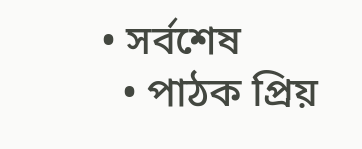• সর্বশেষ
  • পাঠক প্রিয়